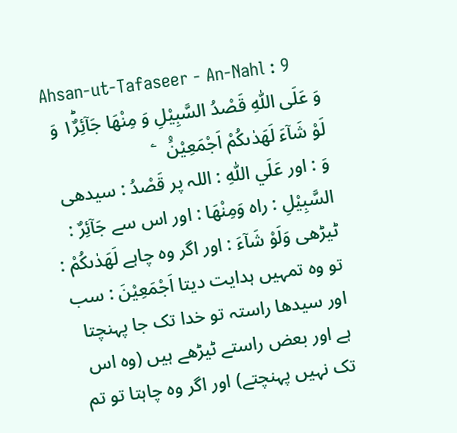Ahsan-ut-Tafaseer - An-Nahl : 9
وَ عَلَى اللّٰهِ قَصْدُ السَّبِیْلِ وَ مِنْهَا جَآئِرٌ١ؕ وَ لَوْ شَآءَ لَهَدٰىكُمْ اَجْمَعِیْنَ۠   ۧ
وَ : اور عَلَي اللّٰهِ : اللہ پر قَصْدُ : سیدھی السَّبِيْلِ : راہ وَمِنْهَا : اور اس سے جَآئِرٌ : ٹیڑھی وَلَوْ شَآءَ : اور اگر وہ چاہے لَهَدٰىكُمْ : تو وہ تمہیں ہدایت دیتا اَجْمَعِيْنَ : سب
اور سیدھا راستہ تو خدا تک جا پہنچتا ہے اور بعض راستے ٹیڑھے ہیں (وہ اس تک نہیں پہنچتے) اور اگر وہ چاہتا تو تم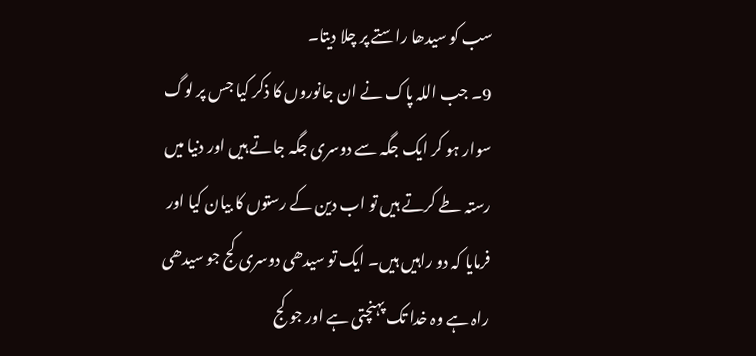سب کو سیدھا راستے پر چلا دیتا۔
9۔ جب اللہ پاک نے ان جانوروں کا ذکر کیا جس پر لوگ سوار ہو کر ایک جگہ سے دوسری جگہ جاتے ہیں اور دنیا میں رستہ طے کرتے ہیں تو اب دین کے رستوں کا بیان کیا اور فرمایا کہ دو راہیں ہیں۔ ایک تو سیدھی دوسری کج جو سیدھی راہ ہے وہ خدا تک پہنچتی ہے اور جو کج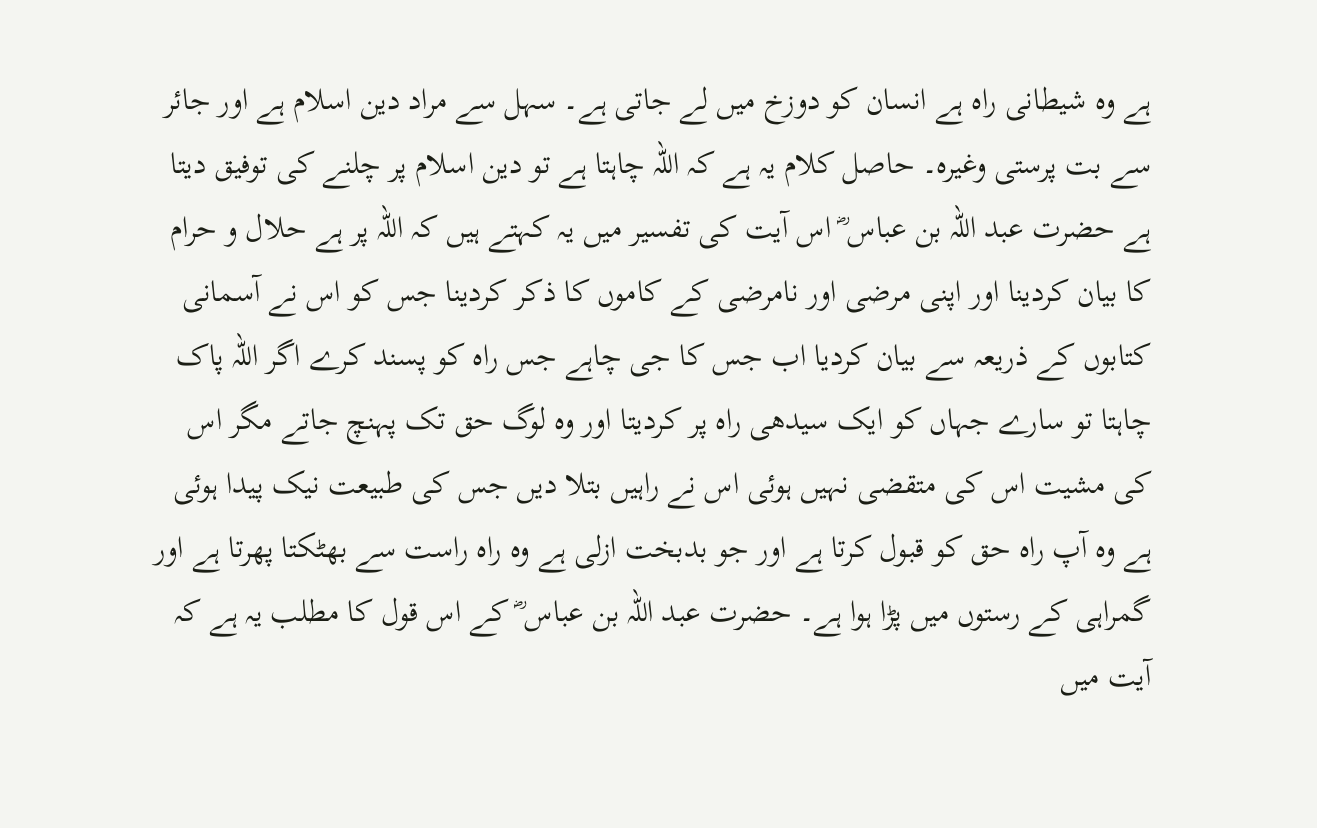ہے وہ شیطانی راہ ہے انسان کو دوزخ میں لے جاتی ہے۔ سہل سے مراد دین اسلام ہے اور جائر سے بت پرستی وغیرہ۔ حاصل کلام یہ ہے کہ اللہ چاہتا ہے تو دین اسلام پر چلنے کی توفیق دیتا ہے حضرت عبد اللہ بن عباس ؓ اس آیت کی تفسیر میں یہ کہتے ہیں کہ اللہ پر ہے حلال و حرام کا بیان کردینا اور اپنی مرضی اور نامرضی کے کاموں کا ذکر کردینا جس کو اس نے آسمانی کتابوں کے ذریعہ سے بیان کردیا اب جس کا جی چاہے جس راہ کو پسند کرے اگر اللہ پاک چاہتا تو سارے جہاں کو ایک سیدھی راہ پر کردیتا اور وہ لوگ حق تک پہنچ جاتے مگر اس کی مشیت اس کی متقضی نہیں ہوئی اس نے راہیں بتلا دیں جس کی طبیعت نیک پیدا ہوئی ہے وہ آپ راہ حق کو قبول کرتا ہے اور جو بدبخت ازلی ہے وہ راہ راست سے بھٹکتا پھرتا ہے اور گمراہی کے رستوں میں پڑا ہوا ہے۔ حضرت عبد اللہ بن عباس ؓ کے اس قول کا مطلب یہ ہے کہ آیت میں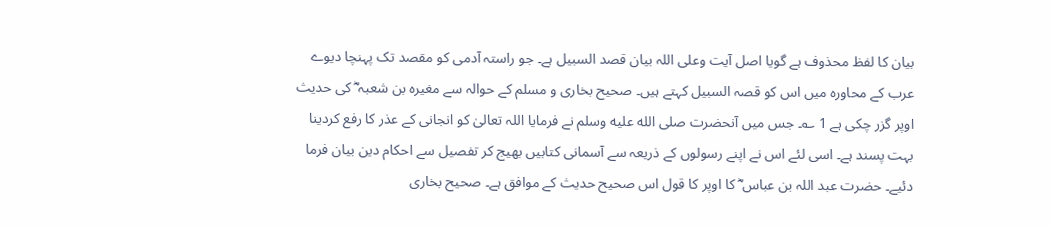بیان کا لفظ محذوف ہے گویا اصل آیت وعلی اللہ بیان قصد السبیل ہے۔ جو راستہ آدمی کو مقصد تک پہنچا دیوے عرب کے محاورہ میں اس کو قصہ السبیل کہتے ہیں۔ صحیح بخاری و مسلم کے حوالہ سے مغیرہ بن شعبہ ؓ کی حدیث اوپر گزر چکی ہے 1 ؎۔ جس میں آنحضرت صلى الله عليه وسلم نے فرمایا اللہ تعالیٰ کو انجانی کے عذر کا رفع کردینا بہت پسند ہے۔ اسی لئے اس نے اپنے رسولوں کے ذریعہ سے آسمانی کتابیں بھیج کر تفصیل سے احکام دین بیان فرما دئیے۔ حضرت عبد اللہ بن عباس ؓ کا اوپر کا قول اس صحیح حدیث کے موافق ہے۔ صحیح بخاری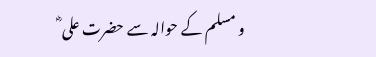و مسلم کے حوالہ سے حضرت علی ؓ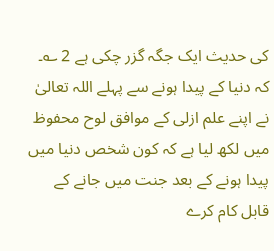کی حدیث ایک جگہ گزر چکی ہے 2 ؎۔ کہ دنیا کے پیدا ہونے سے پہلے اللہ تعالیٰ نے اپنے علم ازلی کے موافق لوح محفوظ میں لکھ لیا ہے کہ کون شخص دنیا میں پیدا ہونے کے بعد جنت میں جانے کے قابل کام کرے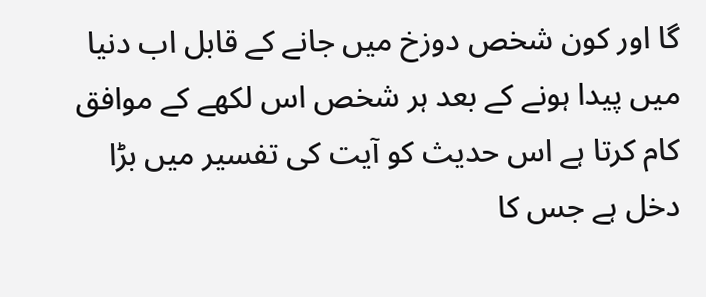گا اور کون شخص دوزخ میں جانے کے قابل اب دنیا میں پیدا ہونے کے بعد ہر شخص اس لکھے کے موافق کام کرتا ہے اس حدیث کو آیت کی تفسیر میں بڑا دخل ہے جس کا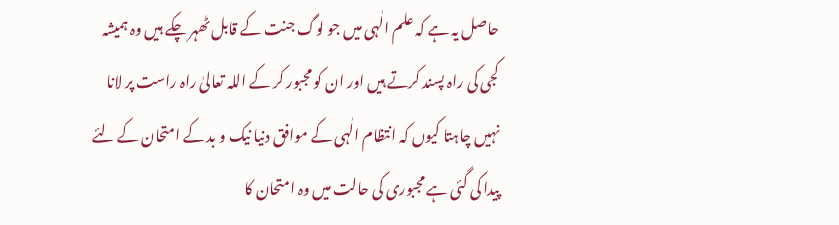حاصل یہ ہے کہ علم الٰہی میں جو لوگ جنت کے قابل ٹھہر چکے ہیں وہ ہمیشہ کجی کی راہ پسند کرتے ہیں اور ان کو مجبور کر کے اللہ تعالیٰ راہ راست پر لانا نہیں چاہتا کیوں کہ انتظام الٰہی کے موافق دنیا نیک و بد کے امتحان کے لئے پیدا کی گئی ہے مجبوری کی حالت میں وہ امتحان کا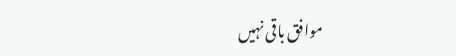موافق باقی نہیں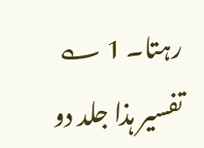رہتا۔ 1 ؎ تفسیر ہذا جلد دو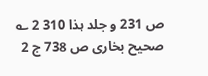ص 231 و جلد ہذا 310 2 ؎ صحیح بخاری ص 738 ج 2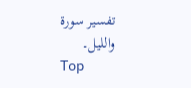تفسیر سورة واللیل۔
Top